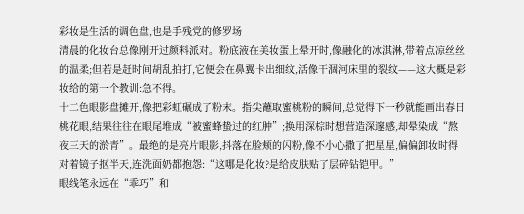彩妆是生活的调色盘,也是手残党的修罗场
清晨的化妆台总像刚开过颜料派对。粉底液在美妆蛋上晕开时,像融化的冰淇淋,带着点凉丝丝的温柔;但若是赶时间胡乱拍打,它便会在鼻翼卡出细纹,活像干涸河床里的裂纹——这大概是彩妆给的第一个教训:急不得。
十二色眼影盘摊开,像把彩虹碾成了粉末。指尖蘸取蜜桃粉的瞬间,总觉得下一秒就能画出春日桃花眼,结果往往在眼尾堆成“被蜜蜂蛰过的红肿”;换用深棕时想营造深邃感,却晕染成“熬夜三天的淤青”。最绝的是亮片眼影,抖落在脸颊的闪粉,像不小心撒了把星星,偏偏卸妆时得对着镜子抠半天,连洗面奶都抱怨:“这哪是化妆?是给皮肤贴了层碎钻铠甲。”
眼线笔永远在“乖巧”和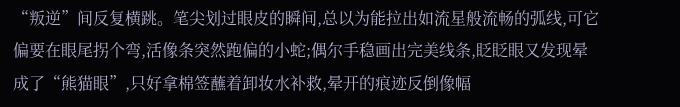“叛逆”间反复横跳。笔尖划过眼皮的瞬间,总以为能拉出如流星般流畅的弧线,可它偏要在眼尾拐个弯,活像条突然跑偏的小蛇;偶尔手稳画出完美线条,眨眨眼又发现晕成了“熊猫眼”,只好拿棉签蘸着卸妆水补救,晕开的痕迹反倒像幅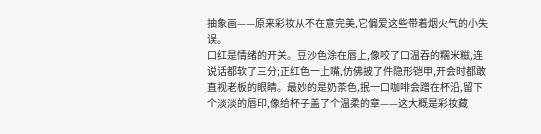抽象画——原来彩妆从不在意完美,它偏爱这些带着烟火气的小失误。
口红是情绪的开关。豆沙色涂在唇上,像咬了口温吞的糯米糍,连说话都软了三分;正红色一上嘴,仿佛披了件隐形铠甲,开会时都敢直视老板的眼睛。最妙的是奶茶色,抿一口咖啡会蹭在杯沿,留下个淡淡的唇印,像给杯子盖了个温柔的章——这大概是彩妆藏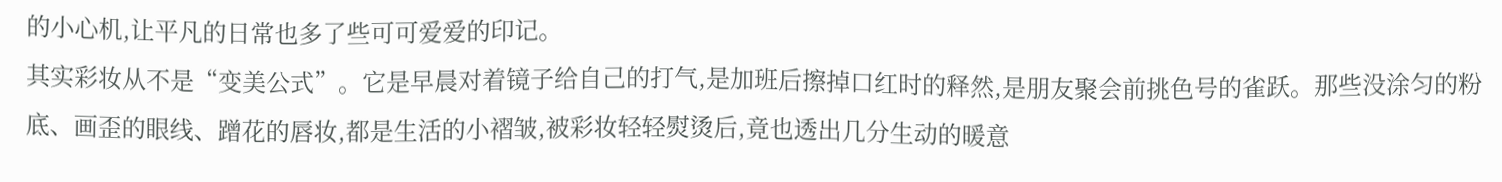的小心机,让平凡的日常也多了些可可爱爱的印记。
其实彩妆从不是“变美公式”。它是早晨对着镜子给自己的打气,是加班后擦掉口红时的释然,是朋友聚会前挑色号的雀跃。那些没涂匀的粉底、画歪的眼线、蹭花的唇妆,都是生活的小褶皱,被彩妆轻轻熨烫后,竟也透出几分生动的暖意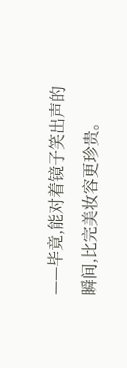——毕竟,能对着镜子笑出声的瞬间,比完美妆容更珍贵。